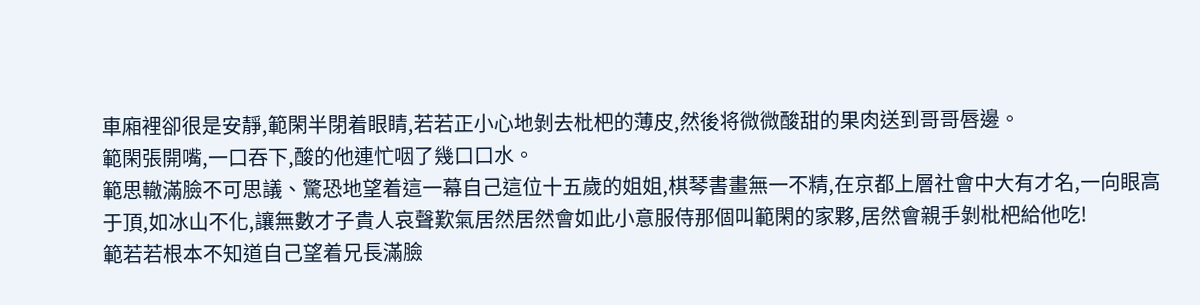車廂裡卻很是安靜,範閑半閉着眼睛,若若正小心地剝去枇杷的薄皮,然後将微微酸甜的果肉送到哥哥唇邊。
範閑張開嘴,一口吞下,酸的他連忙咽了幾口口水。
範思轍滿臉不可思議、驚恐地望着這一幕自己這位十五歲的姐姐,棋琴書畫無一不精,在京都上層社會中大有才名,一向眼高于頂,如冰山不化,讓無數才子貴人哀聲歎氣居然居然會如此小意服侍那個叫範閑的家夥,居然會親手剝枇杷給他吃!
範若若根本不知道自己望着兄長滿臉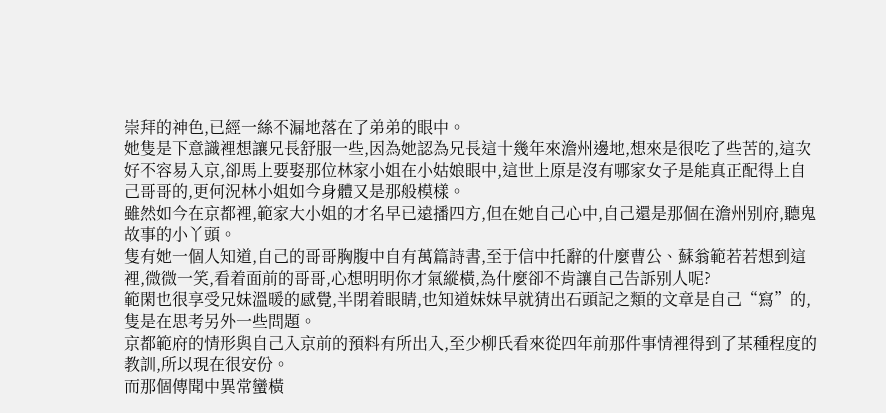崇拜的神色,已經一絲不漏地落在了弟弟的眼中。
她隻是下意識裡想讓兄長舒服一些,因為她認為兄長這十幾年來澹州邊地,想來是很吃了些苦的,這次好不容易入京,卻馬上要娶那位林家小姐在小姑娘眼中,這世上原是沒有哪家女子是能真正配得上自己哥哥的,更何況林小姐如今身體又是那般模樣。
雖然如今在京都裡,範家大小姐的才名早已遠播四方,但在她自己心中,自己還是那個在澹州别府,聽鬼故事的小丫頭。
隻有她一個人知道,自己的哥哥胸腹中自有萬篇詩書,至于信中托辭的什麼曹公、蘇翁範若若想到這裡,微微一笑,看着面前的哥哥,心想明明你才氣縱橫,為什麼卻不肯讓自己告訴别人呢?
範閑也很享受兄妹溫暖的感覺,半閉着眼睛,也知道妹妹早就猜出石頭記之類的文章是自己“寫”的,隻是在思考另外一些問題。
京都範府的情形與自己入京前的預料有所出入,至少柳氏看來從四年前那件事情裡得到了某種程度的教訓,所以現在很安份。
而那個傳聞中異常蠻橫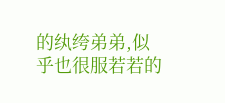的纨绔弟弟,似乎也很服若若的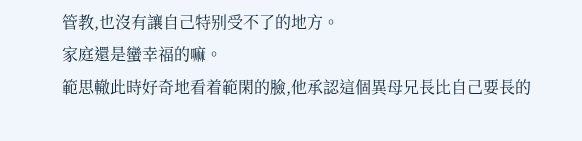管教,也沒有讓自己特别受不了的地方。
家庭還是蠻幸福的嘛。
範思轍此時好奇地看着範閑的臉,他承認這個異母兄長比自己要長的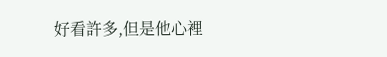好看許多,但是他心裡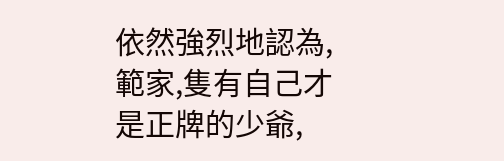依然強烈地認為,範家,隻有自己才是正牌的少爺,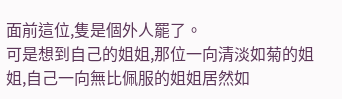面前這位,隻是個外人罷了。
可是想到自己的姐姐,那位一向清淡如菊的姐姐,自己一向無比佩服的姐姐居然如